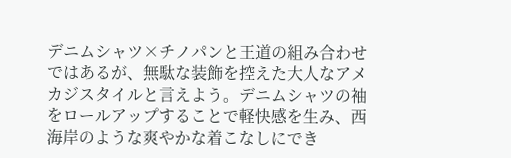デニムシャツ×チノパンと王道の組み合わせではあるが、無駄な装飾を控えた大人なアメカジスタイルと言えよう。デニムシャツの袖をロールアップすることで軽快感を生み、西海岸のような爽やかな着こなしにでき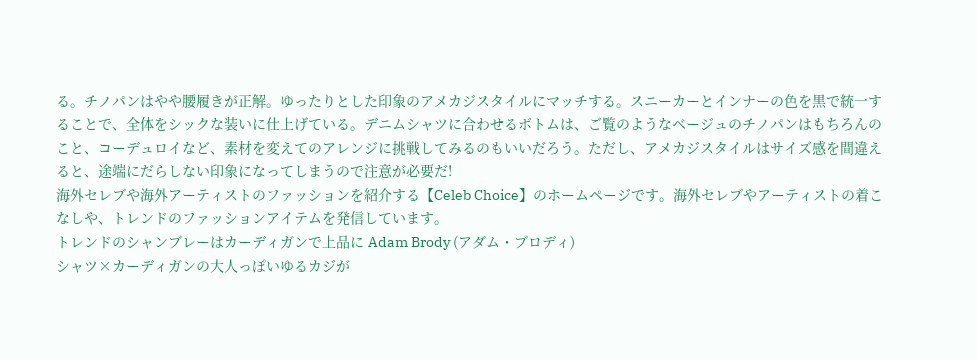る。チノパンはやや腰履きが正解。ゆったりとした印象のアメカジスタイルにマッチする。スニーカーとインナーの色を黒で統一することで、全体をシックな装いに仕上げている。デニムシャツに合わせるボトムは、ご覧のようなベージュのチノパンはもちろんのこと、コーデュロイなど、素材を変えてのアレンジに挑戦してみるのもいいだろう。ただし、アメカジスタイルはサイズ感を間違えると、途端にだらしない印象になってしまうので注意が必要だ!
海外セレブや海外アーティストのファッションを紹介する【Celeb Choice】のホームページです。海外セレブやアーティストの着こなしや、トレンドのファッションアイテムを発信しています。
トレンドのシャンブレーはカーディガンで上品に Adam Brody (アダム・ブロディ)
シャツ×カーディガンの大人っぽいゆるカジが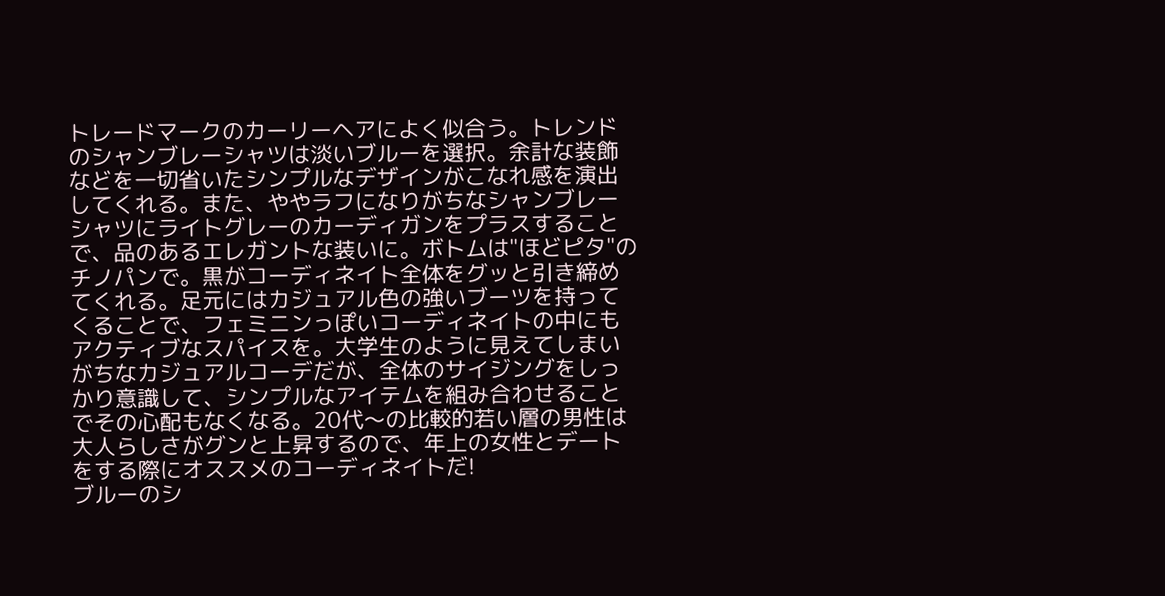トレードマークのカーリーヘアによく似合う。トレンドのシャンブレーシャツは淡いブルーを選択。余計な装飾などを一切省いたシンプルなデザインがこなれ感を演出してくれる。また、ややラフになりがちなシャンブレーシャツにライトグレーのカーディガンをプラスすることで、品のあるエレガントな装いに。ボトムは"ほどピタ"のチノパンで。黒がコーディネイト全体をグッと引き締めてくれる。足元にはカジュアル色の強いブーツを持ってくることで、フェミニンっぽいコーディネイトの中にもアクティブなスパイスを。大学生のように見えてしまいがちなカジュアルコーデだが、全体のサイジングをしっかり意識して、シンプルなアイテムを組み合わせることでその心配もなくなる。20代〜の比較的若い層の男性は大人らしさがグンと上昇するので、年上の女性とデートをする際にオススメのコーディネイトだ!
ブルーのシ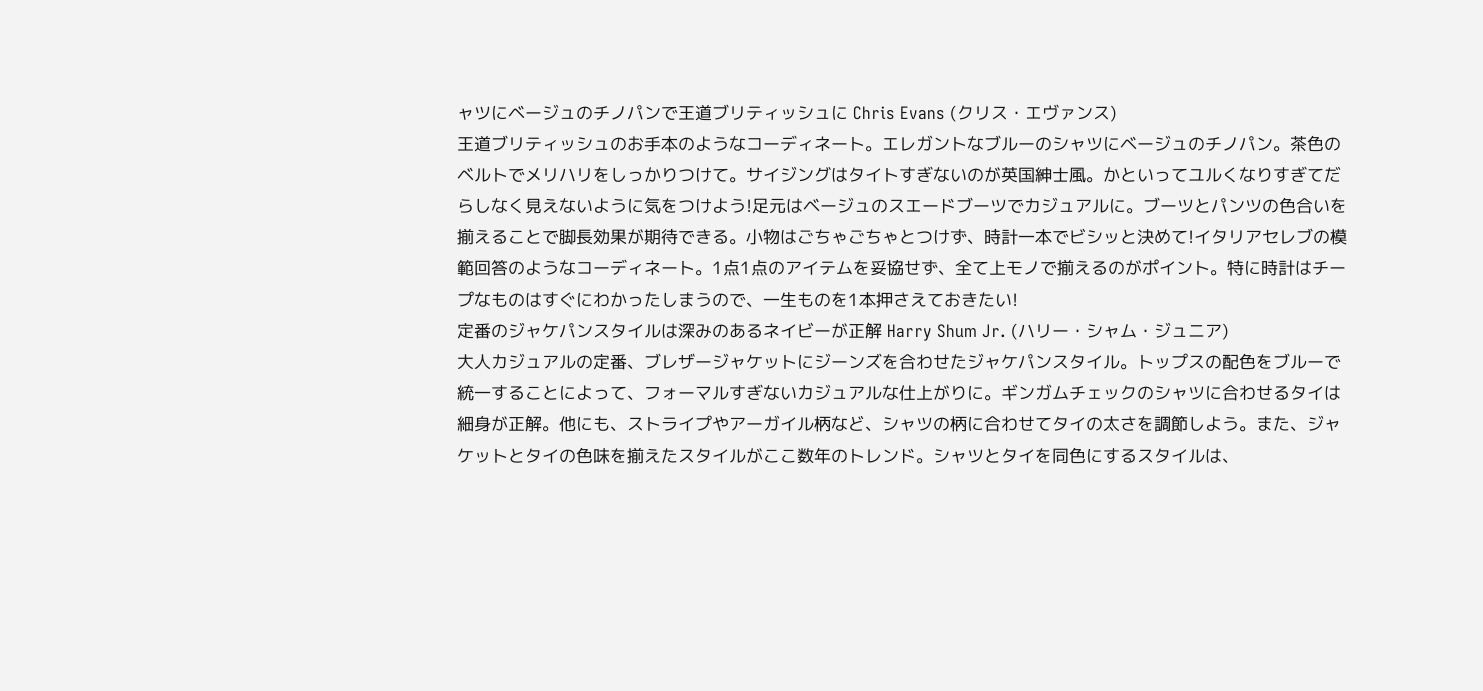ャツにベージュのチノパンで王道ブリティッシュに Chris Evans (クリス・エヴァンス)
王道ブリティッシュのお手本のようなコーディネート。エレガントなブルーのシャツにベージュのチノパン。茶色のベルトでメリハリをしっかりつけて。サイジングはタイトすぎないのが英国紳士風。かといってユルくなりすぎてだらしなく見えないように気をつけよう!足元はベージュのスエードブーツでカジュアルに。ブーツとパンツの色合いを揃えることで脚長効果が期待できる。小物はごちゃごちゃとつけず、時計一本でビシッと決めて!イタリアセレブの模範回答のようなコーディネート。1点1点のアイテムを妥協せず、全て上モノで揃えるのがポイント。特に時計はチープなものはすぐにわかったしまうので、一生ものを1本押さえておきたい!
定番のジャケパンスタイルは深みのあるネイビーが正解 Harry Shum Jr. (ハリー・シャム・ジュニア)
大人カジュアルの定番、ブレザージャケットにジーンズを合わせたジャケパンスタイル。トップスの配色をブルーで統一することによって、フォーマルすぎないカジュアルな仕上がりに。ギンガムチェックのシャツに合わせるタイは細身が正解。他にも、ストライプやアーガイル柄など、シャツの柄に合わせてタイの太さを調節しよう。また、ジャケットとタイの色味を揃えたスタイルがここ数年のトレンド。シャツとタイを同色にするスタイルは、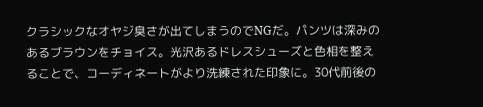クラシックなオヤジ臭さが出てしまうのでNGだ。パンツは深みのあるブラウンをチョイス。光沢あるドレスシューズと色相を整えることで、コーディネートがより洗練された印象に。30代前後の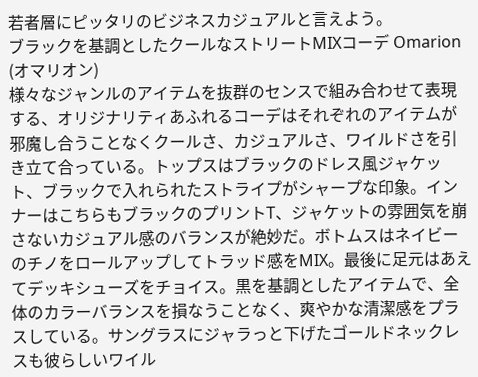若者層にピッタリのビジネスカジュアルと言えよう。
ブラックを基調としたクールなストリートMIXコーデ Omarion (オマリオン)
様々なジャンルのアイテムを抜群のセンスで組み合わせて表現する、オリジナリティあふれるコーデはそれぞれのアイテムが邪魔し合うことなくクールさ、カジュアルさ、ワイルドさを引き立て合っている。トップスはブラックのドレス風ジャケット、ブラックで入れられたストライプがシャープな印象。インナーはこちらもブラックのプリントT、ジャケットの雰囲気を崩さないカジュアル感のバランスが絶妙だ。ボトムスはネイビーのチノをロールアップしてトラッド感をMIX。最後に足元はあえてデッキシューズをチョイス。黒を基調としたアイテムで、全体のカラーバランスを損なうことなく、爽やかな清潔感をプラスしている。サングラスにジャラっと下げたゴールドネックレスも彼らしいワイル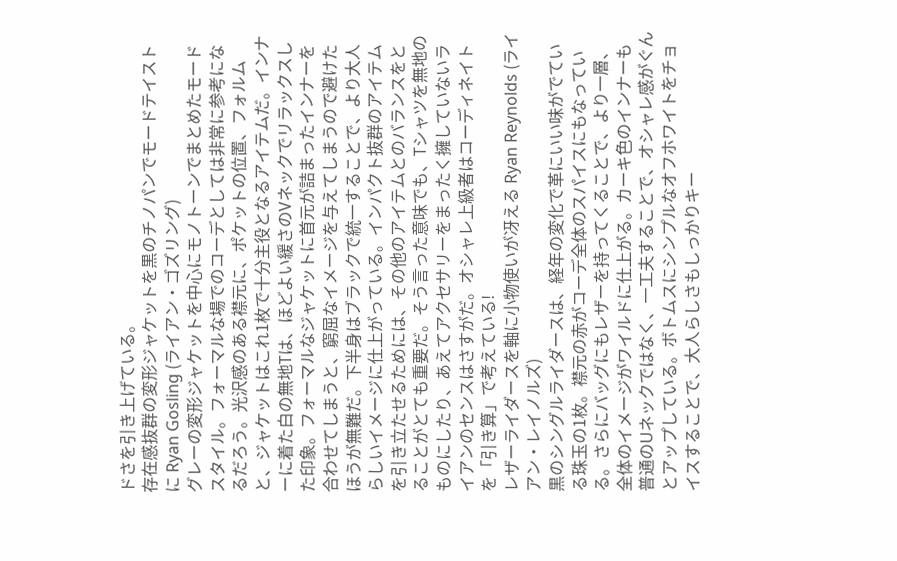ドさを引き上げている。
存在感抜群の変形ジャケットを黒のチノパンでモードテイストに Ryan Gosling (ライアン・ゴズリング)
グレーの変形ジャケットを中心にモノトーンでまとめたモードスタイル。フォーマルな場でのコーデとしては非常に参考になるだろう。光沢感のある襟元に、ポケットの位置、フォルムと、ジャケットはこれ1枚で十分主役となるアイテムだ。インナーに着た白の無地Tは、ほどよい緩さのVネックでリラックスした印象。フォーマルなジャケットに首元が詰まったインナーを合わせてしまうと、窮屈なイメージを与えてしまうので避けたほうが無難だ。下半身はブラックで統一することで、より大人らしいイメージに仕上がっている。インパクト抜群のアイテムを引き立たせるためには、その他のアイテムとのバランスをとることがとても重要だ。そう言った意味でも、Tシャツを無地のものにしたり、あえてアクセサリーをまったく擁していないライアンのセンスはさすがだ。オシャレ上級者はコーディネイトを「引き算」で考えている!
レザーライダースを軸に小物使いが冴える Ryan Reynolds (ライアン・レイノルズ)
黒のシングルライダースは、経年の変化で革にいい味がでている珠玉の1枚。襟元の赤がコーデ全体のスパイスにもなっている。さらにバッグにもレザーを持ってくることで、より一層、全体のイメージがワイルドに仕上がる。カーキ色のインナーも普通のUネックではなく、一工夫することで、オシャレ感がぐんとアップしている。ボトムスにシンプルなオフホワイトをチョイスすることで、大人らしさもしっかりキー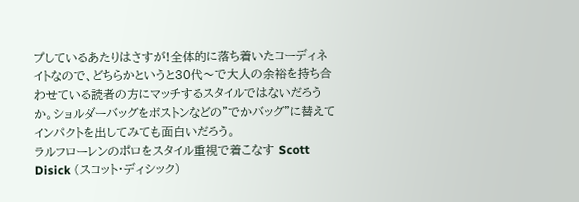プしているあたりはさすが!全体的に落ち着いたコーディネイトなので、どちらかというと30代〜で大人の余裕を持ち合わせている読者の方にマッチするスタイルではないだろうか。ショルダーバッグをボストンなどの”でかバッグ”に替えてインパクトを出してみても面白いだろう。
ラルフローレンのポロをスタイル重視で着こなす Scott Disick (スコット・ディシック)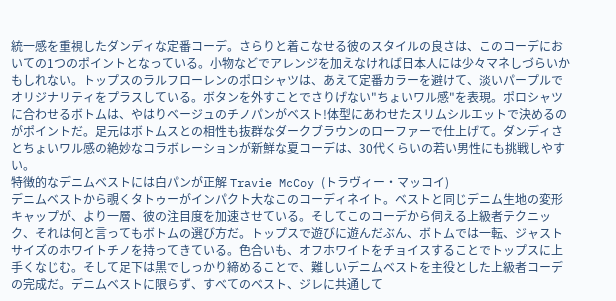統一感を重視したダンディな定番コーデ。さらりと着こなせる彼のスタイルの良さは、このコーデにおいての1つのポイントとなっている。小物などでアレンジを加えなければ日本人には少々マネしづらいかもしれない。トップスのラルフローレンのポロシャツは、あえて定番カラーを避けて、淡いパープルでオリジナリティをプラスしている。ボタンを外すことでさりげない"ちょいワル感"を表現。ポロシャツに合わせるボトムは、やはりベージュのチノパンがベスト!体型にあわせたスリムシルエットで決めるのがポイントだ。足元はボトムスとの相性も抜群なダークブラウンのローファーで仕上げて。ダンディさとちょいワル感の絶妙なコラボレーションが新鮮な夏コーデは、30代くらいの若い男性にも挑戦しやすい。
特徴的なデニムベストには白パンが正解 Travie McCoy (トラヴィー・マッコイ)
デニムベストから覗くタトゥーがインパクト大なこのコーディネイト。ベストと同じデニム生地の変形キャップが、より一層、彼の注目度を加速させている。そしてこのコーデから伺える上級者テクニック、それは何と言ってもボトムの選び方だ。トップスで遊びに遊んだぶん、ボトムでは一転、ジャストサイズのホワイトチノを持ってきている。色合いも、オフホワイトをチョイスすることでトップスに上手くなじむ。そして足下は黒でしっかり締めることで、難しいデニムベストを主役とした上級者コーデの完成だ。デニムベストに限らず、すべてのベスト、ジレに共通して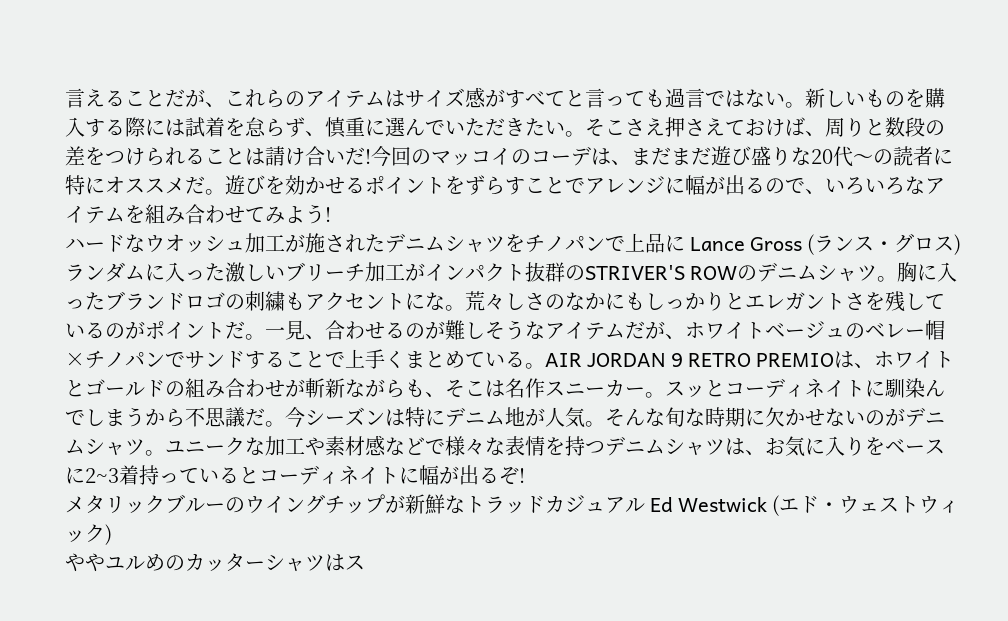言えることだが、これらのアイテムはサイズ感がすべてと言っても過言ではない。新しいものを購入する際には試着を怠らず、慎重に選んでいただきたい。そこさえ押さえておけば、周りと数段の差をつけられることは請け合いだ!今回のマッコイのコーデは、まだまだ遊び盛りな20代〜の読者に特にオススメだ。遊びを効かせるポイントをずらすことでアレンジに幅が出るので、いろいろなアイテムを組み合わせてみよう!
ハードなウオッシュ加工が施されたデニムシャツをチノパンで上品に Lance Gross (ランス・グロス)
ランダムに入った激しいブリーチ加工がインパクト抜群のSTRIVER'S ROWのデニムシャツ。胸に入ったブランドロゴの刺繍もアクセントにな。荒々しさのなかにもしっかりとエレガントさを残しているのがポイントだ。一見、合わせるのが難しそうなアイテムだが、ホワイトベージュのベレー帽×チノパンでサンドすることで上手くまとめている。AIR JORDAN 9 RETRO PREMIOは、ホワイトとゴールドの組み合わせが斬新ながらも、そこは名作スニーカー。スッとコーディネイトに馴染んでしまうから不思議だ。今シーズンは特にデニム地が人気。そんな旬な時期に欠かせないのがデニムシャツ。ユニークな加工や素材感などで様々な表情を持つデニムシャツは、お気に入りをベースに2~3着持っているとコーディネイトに幅が出るぞ!
メタリックブルーのウイングチップが新鮮なトラッドカジュアル Ed Westwick (エド・ウェストウィック)
ややユルめのカッターシャツはス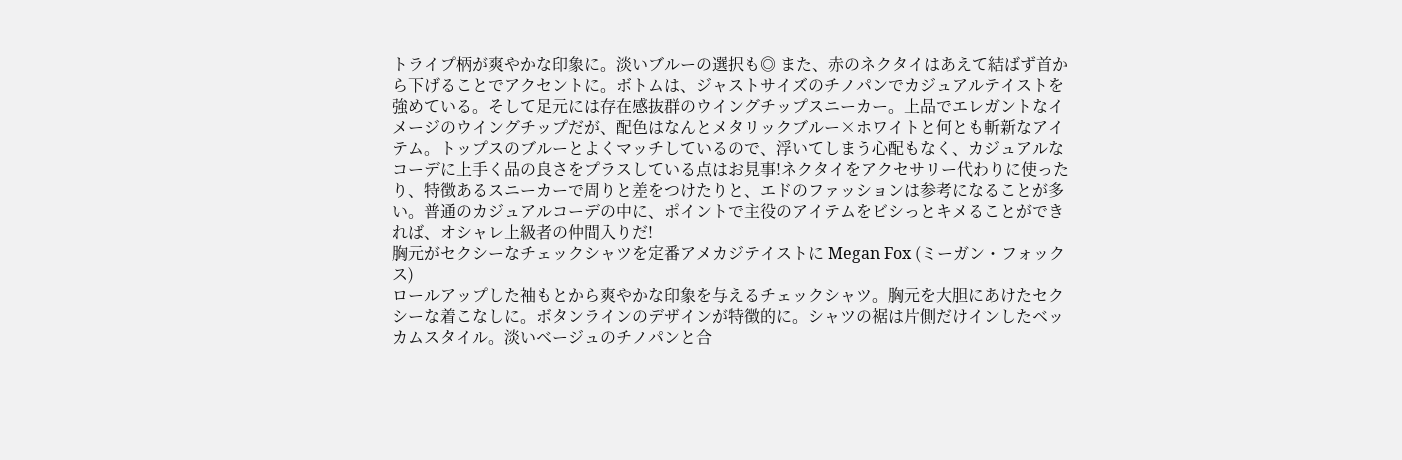トライプ柄が爽やかな印象に。淡いブルーの選択も◎ また、赤のネクタイはあえて結ばず首から下げることでアクセントに。ボトムは、ジャストサイズのチノパンでカジュアルテイストを強めている。そして足元には存在感抜群のウイングチップスニーカー。上品でエレガントなイメージのウイングチップだが、配色はなんとメタリックブルー×ホワイトと何とも斬新なアイテム。トップスのブルーとよくマッチしているので、浮いてしまう心配もなく、カジュアルなコーデに上手く品の良さをプラスしている点はお見事!ネクタイをアクセサリー代わりに使ったり、特徴あるスニーカーで周りと差をつけたりと、エドのファッションは参考になることが多い。普通のカジュアルコーデの中に、ポイントで主役のアイテムをビシっとキメることができれば、オシャレ上級者の仲間入りだ!
胸元がセクシーなチェックシャツを定番アメカジテイストに Megan Fox (ミーガン・フォックス)
ロールアップした袖もとから爽やかな印象を与えるチェックシャツ。胸元を大胆にあけたセクシーな着こなしに。ボタンラインのデザインが特徴的に。シャツの裾は片側だけインしたベッカムスタイル。淡いベージュのチノパンと合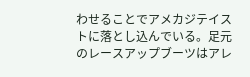わせることでアメカジテイストに落とし込んでいる。足元のレースアップブーツはアレ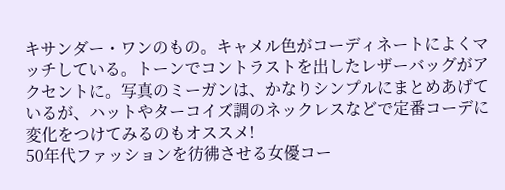キサンダー・ワンのもの。キャメル色がコーディネートによくマッチしている。トーンでコントラストを出したレザーバッグがアクセントに。写真のミーガンは、かなりシンプルにまとめあげているが、ハットやターコイズ調のネックレスなどで定番コーデに変化をつけてみるのもオススメ!
50年代ファッションを彷彿させる女優コー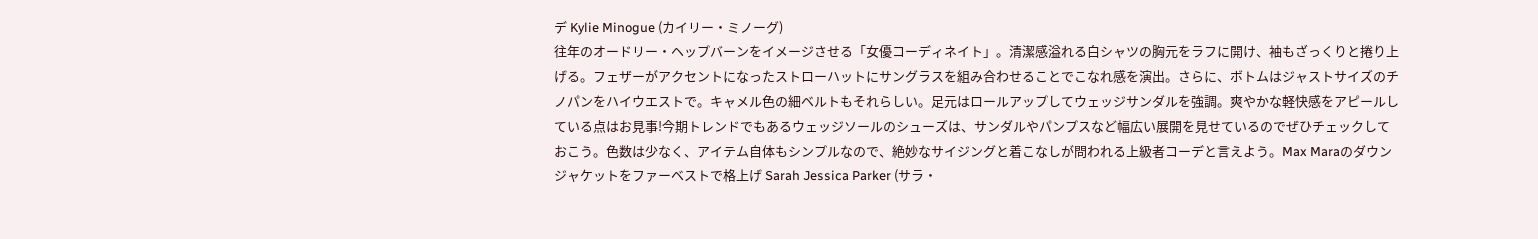デ Kylie Minogue (カイリー・ミノーグ)
往年のオードリー・ヘップバーンをイメージさせる「女優コーディネイト」。清潔感溢れる白シャツの胸元をラフに開け、袖もざっくりと捲り上げる。フェザーがアクセントになったストローハットにサングラスを組み合わせることでこなれ感を演出。さらに、ボトムはジャストサイズのチノパンをハイウエストで。キャメル色の細ベルトもそれらしい。足元はロールアップしてウェッジサンダルを強調。爽やかな軽快感をアピールしている点はお見事!今期トレンドでもあるウェッジソールのシューズは、サンダルやパンプスなど幅広い展開を見せているのでぜひチェックしておこう。色数は少なく、アイテム自体もシンプルなので、絶妙なサイジングと着こなしが問われる上級者コーデと言えよう。Max Maraのダウンジャケットをファーベストで格上げ Sarah Jessica Parker (サラ・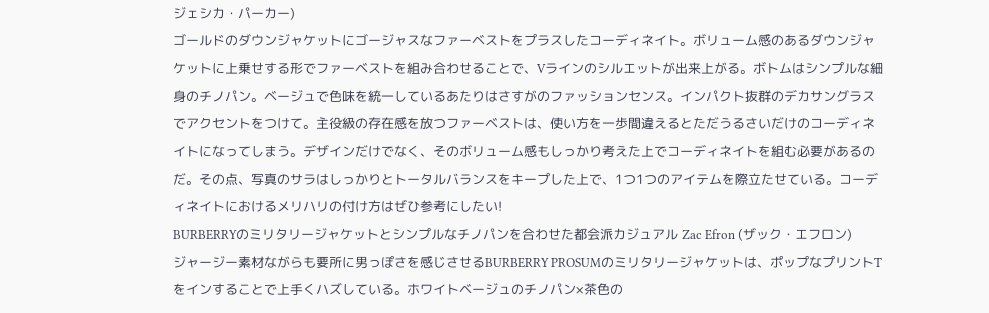ジェシカ・パーカー)
ゴールドのダウンジャケットにゴージャスなファーベストをプラスしたコーディネイト。ボリューム感のあるダウンジャケットに上乗せする形でファーベストを組み合わせることで、Vラインのシルエットが出来上がる。ボトムはシンプルな細身のチノパン。ベージュで色味を統一しているあたりはさすがのファッションセンス。インパクト抜群のデカサングラスでアクセントをつけて。主役級の存在感を放つファーベストは、使い方を一歩間違えるとただうるさいだけのコーディネイトになってしまう。デザインだけでなく、そのボリューム感もしっかり考えた上でコーディネイトを組む必要があるのだ。その点、写真のサラはしっかりとトータルバランスをキープした上で、1つ1つのアイテムを際立たせている。コーディネイトにおけるメリハリの付け方はぜひ参考にしたい!
BURBERRYのミリタリージャケットとシンプルなチノパンを合わせた都会派カジュアル Zac Efron (ザック・エフロン)
ジャージー素材ながらも要所に男っぽさを感じさせるBURBERRY PROSUMのミリタリージャケットは、ポップなプリントTをインすることで上手くハズしている。ホワイトベージュのチノパン×茶色の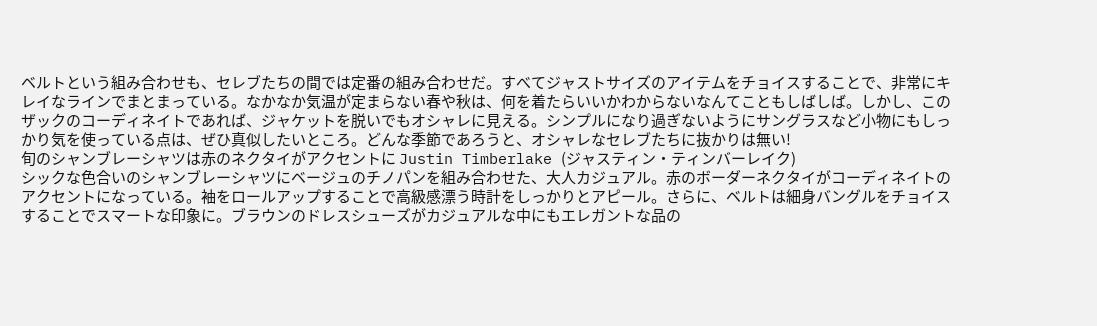ベルトという組み合わせも、セレブたちの間では定番の組み合わせだ。すべてジャストサイズのアイテムをチョイスすることで、非常にキレイなラインでまとまっている。なかなか気温が定まらない春や秋は、何を着たらいいかわからないなんてこともしばしば。しかし、このザックのコーディネイトであれば、ジャケットを脱いでもオシャレに見える。シンプルになり過ぎないようにサングラスなど小物にもしっかり気を使っている点は、ぜひ真似したいところ。どんな季節であろうと、オシャレなセレブたちに抜かりは無い!
旬のシャンブレーシャツは赤のネクタイがアクセントに Justin Timberlake (ジャスティン・ティンバーレイク)
シックな色合いのシャンブレーシャツにベージュのチノパンを組み合わせた、大人カジュアル。赤のボーダーネクタイがコーディネイトのアクセントになっている。袖をロールアップすることで高級感漂う時計をしっかりとアピール。さらに、ベルトは細身バングルをチョイスすることでスマートな印象に。ブラウンのドレスシューズがカジュアルな中にもエレガントな品の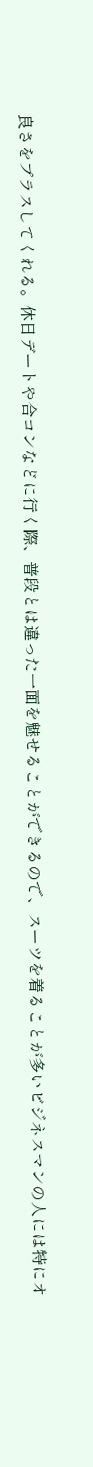良さをプラスしてくれる。休日デートや合コンなどに行く際、普段とは違った一面を魅せることができるので、スーツを着ることが多いビジネスマンの人には特にオ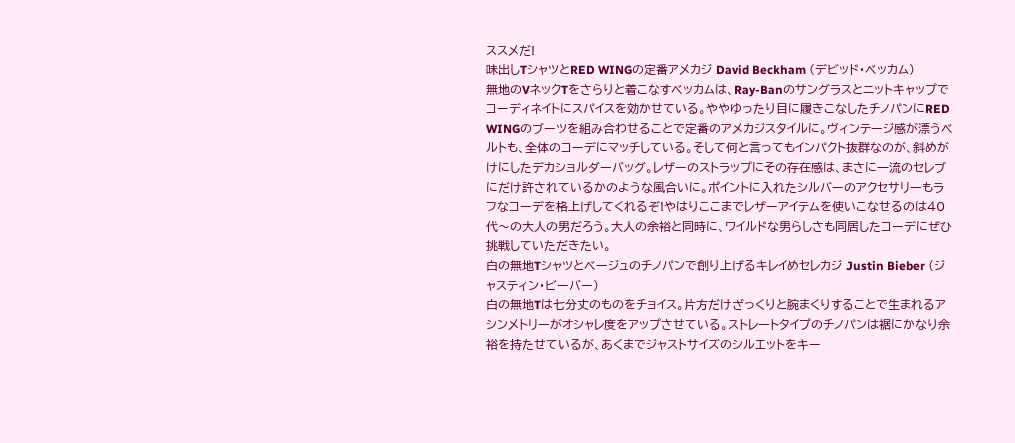ススメだ!
味出しTシャツとRED WINGの定番アメカジ David Beckham (デビッド・ベッカム)
無地のVネックTをさらりと着こなすベッカムは、Ray-Banのサングラスとニットキャップでコーディネイトにスパイスを効かせている。ややゆったり目に履きこなしたチノパンにRED WINGのブーツを組み合わせることで定番のアメカジスタイルに。ヴィンテージ感が漂うベルトも、全体のコーデにマッチしている。そして何と言ってもインパクト抜群なのが、斜めがけにしたデカショルダーバッグ。レザーのストラップにその存在感は、まさに一流のセレブにだけ許されているかのような風合いに。ポイントに入れたシルバーのアクセサリーもラフなコーデを格上げしてくれるぞ!やはりここまでレザーアイテムを使いこなせるのは40代〜の大人の男だろう。大人の余裕と同時に、ワイルドな男らしさも同居したコーデにぜひ挑戦していただきたい。
白の無地Tシャツとベージュのチノパンで創り上げるキレイめセレカジ Justin Bieber (ジャスティン・ビーバー)
白の無地Tは七分丈のものをチョイス。片方だけざっくりと腕まくりすることで生まれるアシンメトリーがオシャレ度をアップさせている。ストレートタイプのチノパンは裾にかなり余裕を持たせているが、あくまでジャストサイズのシルエットをキー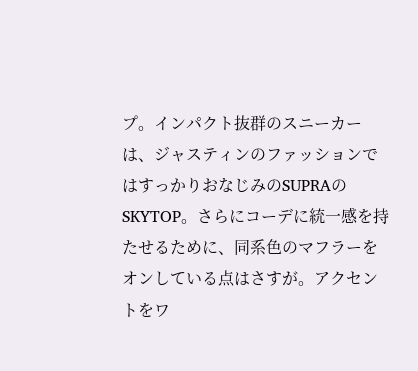プ。インパクト抜群のスニーカーは、ジャスティンのファッションではすっかりおなじみのSUPRAのSKYTOP。さらにコーデに統一感を持たせるために、同系色のマフラーをオンしている点はさすが。アクセントをワ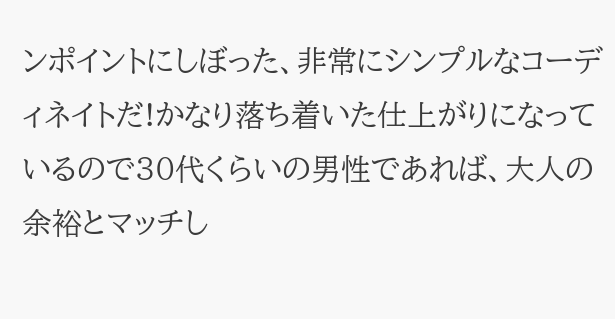ンポイントにしぼった、非常にシンプルなコーディネイトだ!かなり落ち着いた仕上がりになっているので30代くらいの男性であれば、大人の余裕とマッチし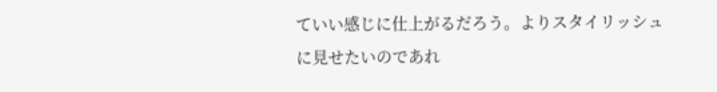ていい感じに仕上がるだろう。よりスタイリッシュに見せたいのであれ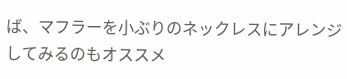ば、マフラーを小ぶりのネックレスにアレンジしてみるのもオススメ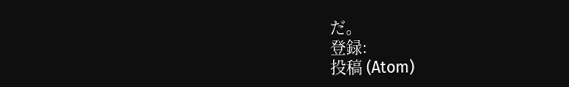だ。
登録:
投稿 (Atom)